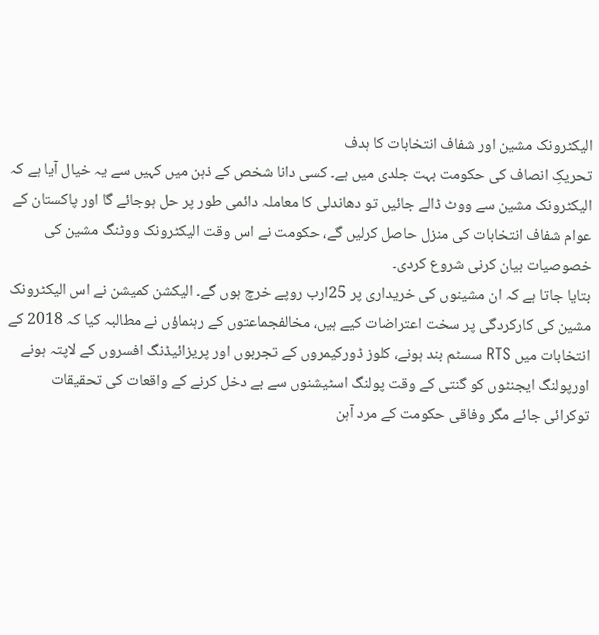الیکٹرونک مشین اور شفاف انتخابات کا ہدف
تحریکِ انصاف کی حکومت بہت جلدی میں ہے۔ کسی دانا شخص کے ذہن میں کہیں سے یہ خیال آیا ہے کہ الیکٹرونک مشین سے ووٹ ڈالے جائیں تو دھاندلی کا معاملہ دائمی طور پر حل ہوجائے گا اور پاکستان کے عوام شفاف انتخابات کی منزل حاصل کرلیں گے، حکومت نے اس وقت الیکٹرونک ووٹنگ مشین کی خصوصیات بیان کرنی شروع کردی۔
بتایا جاتا ہے کہ ان مشینوں کی خریداری پر 25ارب روپے خرچ ہوں گے۔ الیکشن کمیشن نے اس الیکٹرونک مشین کی کارکردگی پر سخت اعتراضات کیے ہیں، مخالفجماعتوں کے رہنماؤں نے مطالبہ کیا کہ 2018 کے انتخابات میں RTS سسٹم بند ہونے، کلوز ڈورکیمروں کے تجربوں اور پریزائیڈنگ افسروں کے لاپتہ ہونے اورپولنگ ایجنٹوں کو گنتی کے وقت پولنگ اسٹیشنوں سے بے دخل کرنے کے واقعات کی تحقیقات توکرائی جائے مگر وفاقی حکومت کے مرد آہن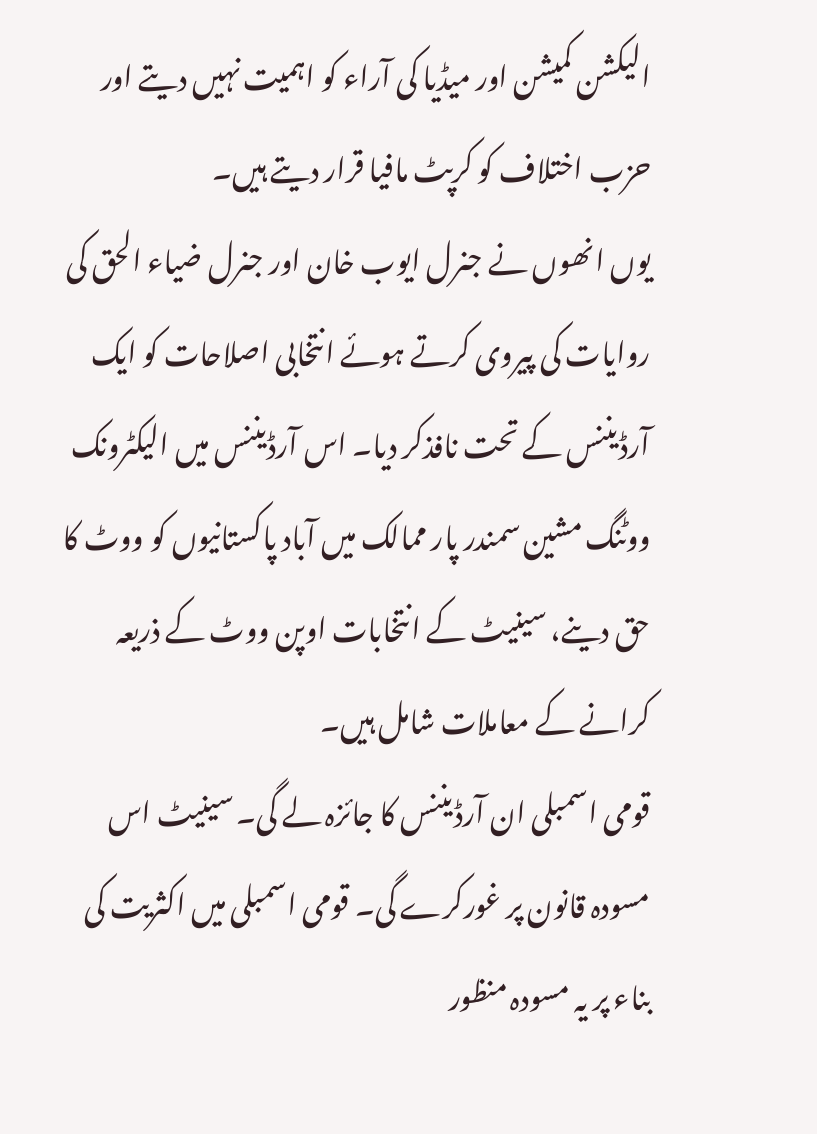الیکشن کمیشن اور میڈیا کی آراء کو اہمیت نہیں دیتے اور حزب اختلاف کو کرپٹ مافیا قرار دیتے ہیں۔
یوں انھوں نے جنرل ایوب خان اور جنرل ضیاء الحق کی روایات کی پیروی کرتے ہوئے انتخابی اصلاحات کو ایک آرڈیننس کے تحت نافذکر دیا۔ اس آرڈیننس میں الیکٹرونک ووٹنگ مشین سمندر پار ممالک میں آباد پاکستانیوں کو ووٹ کا حق دینے، سینیٹ کے انتخابات اوپن ووٹ کے ذریعہ کرانے کے معاملات شامل ہیں۔
قومی اسمبلی ان آرڈیننس کا جائزہ لے گی۔ سینیٹ اس مسودہ قانون پر غورکرے گی۔ قومی اسمبلی میں اکثریت کی بناء پر یہ مسودہ منظور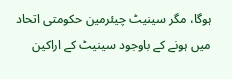ہوگا، مگر سینیٹ چیئرمین حکومتی اتحاد میں ہونے کے باوجود سینیٹ کے اراکین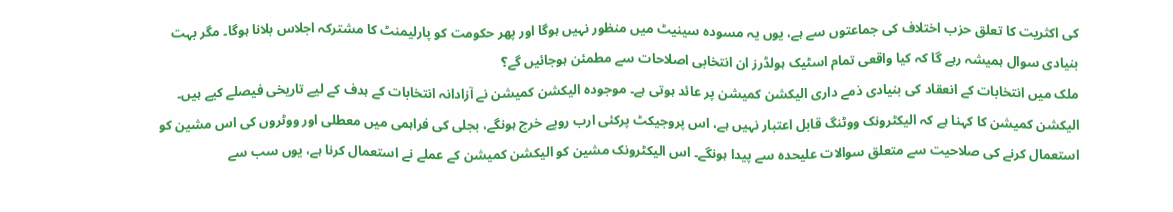کی اکثریت کا تعلق حزب اختلاف کی جماعتوں سے ہے، یوں یہ مسودہ سینیٹ میں منظور نہیں ہوگا اور پھر حکومت کو پارلیمنٹ کا مشترکہ اجلاس بلانا ہوگا۔ مگر بہت بنیادی سوال ہمیشہ رہے گا کہ کیا واقعی تمام اسٹیک ہولڈرز ان انتخابی اصلاحات سے مطمئن ہوجائیں گے؟
ملک میں انتخابات کے انعقاد کی بنیادی ذمے داری الیکشن کمیشن پر عائد ہوتی ہے۔ موجودہ الیکشن کمیشن نے آزادانہ انتخابات کے ہدف کے لیے تاریخی فیصلے کیے ہیں۔ الیکشن کمیشن کا کہنا ہے کہ الیکٹرونک ووٹنگ قابل اعتبار نہیں ہے، اس پروجیکٹ پرکئی ارب روپے خرچ ہونگے، بجلی کی فراہمی میں معطلی اور ووٹروں کی اس مشین کو استعمال کرنے کی صلاحیت سے متعلق سوالات علیحدہ سے پیدا ہونگے۔ اس الیکٹرونک مشین کو الیکشن کمیشن کے عملے نے استعمال کرنا ہے، یوں سب سے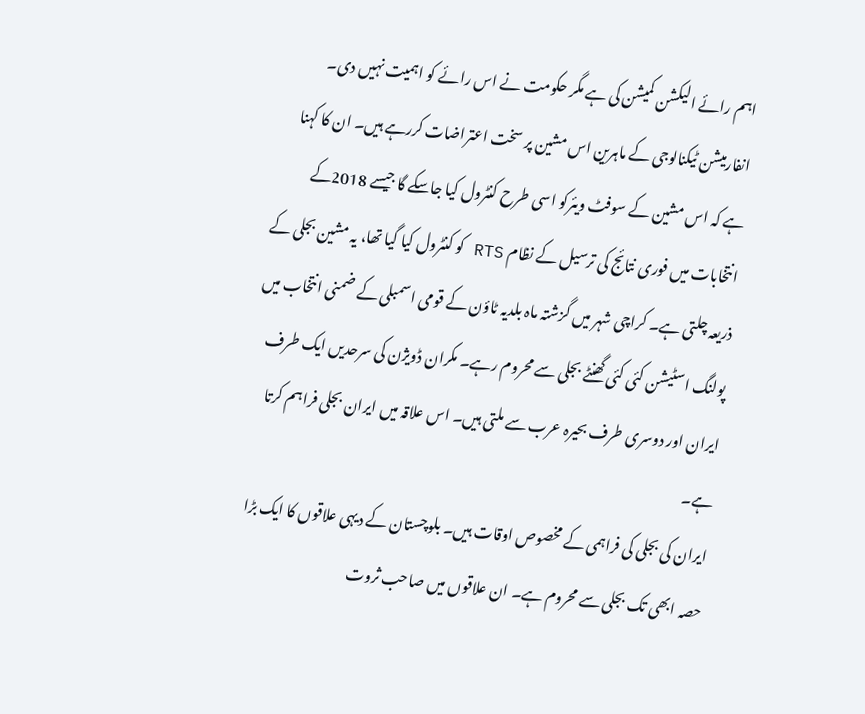اہم رائے الیکشن کمیشن کی ہے مگر حکومت نے اس رائے کو اہمیت نہیں دی۔
انفارمیشن ٹیکنالوجی کے ماہرین اس مشین پر سخت اعتراضات کررہے ہیں۔ ان کا کہنا ہے کہ اس مشین کے سوفٹ ویئرکو اسی طرح کنٹرول کیا جاسکے گا جیسے 2018کے انتخابات میں فوری نتائج کی ترسیل کے نظام RTS کو کنٹرول کیا گیا تھا، یہ مشین بجلی کے ذریعہ چلتی ہے۔ کراچی شہر میں گزشتہ ماہ بلدیہ ٹاؤن کے قومی اسمبلی کے ضمنی انتخاب میں پولنگ اسٹیشن کئی کئی گھنٹے بجلی سے محروم رہے۔ مکران ڈویژن کی سرحدیں ایک طرف ایران اور دوسری طرف بحیرہ عرب سے ملتی ہیں۔ اس علاقہ میں ایران بجلی فراہم کرتا ہے۔
ایران کی بجلی کی فراہمی کے مخصوص اوقات ہیں۔ بلوچستان کے دیہی علاقوں کا ایک بڑا حصہ ابھی تک بجلی سے محروم ہے۔ ان علاقوں میں صاحب ثروت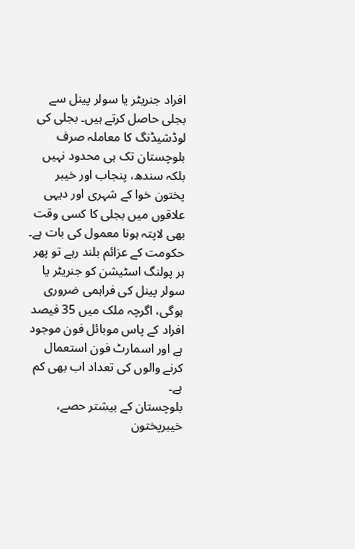افراد جنریٹر یا سولر پینل سے بجلی حاصل کرتے ہیں۔ بجلی کی لوڈشیڈنگ کا معاملہ صرف بلوچستان تک ہی محدود نہیں بلکہ سندھ، پنجاب اور خیبر پختون خوا کے شہری اور دیہی علاقوں میں بجلی کا کسی وقت بھی لاپتہ ہونا معمول کی بات ہے۔ حکومت کے عزائم بلند رہے تو پھر ہر پولنگ اسٹیشن کو جنریٹر یا سولر پینل کی فراہمی ضروری ہوگی، اگرچہ ملک میں 35 فیصد افراد کے پاس موبائل فون موجود ہے اور اسمارٹ فون استعمال کرنے والوں کی تعداد اب بھی کم ہے۔
بلوچستان کے بیشتر حصے، خیبرپختون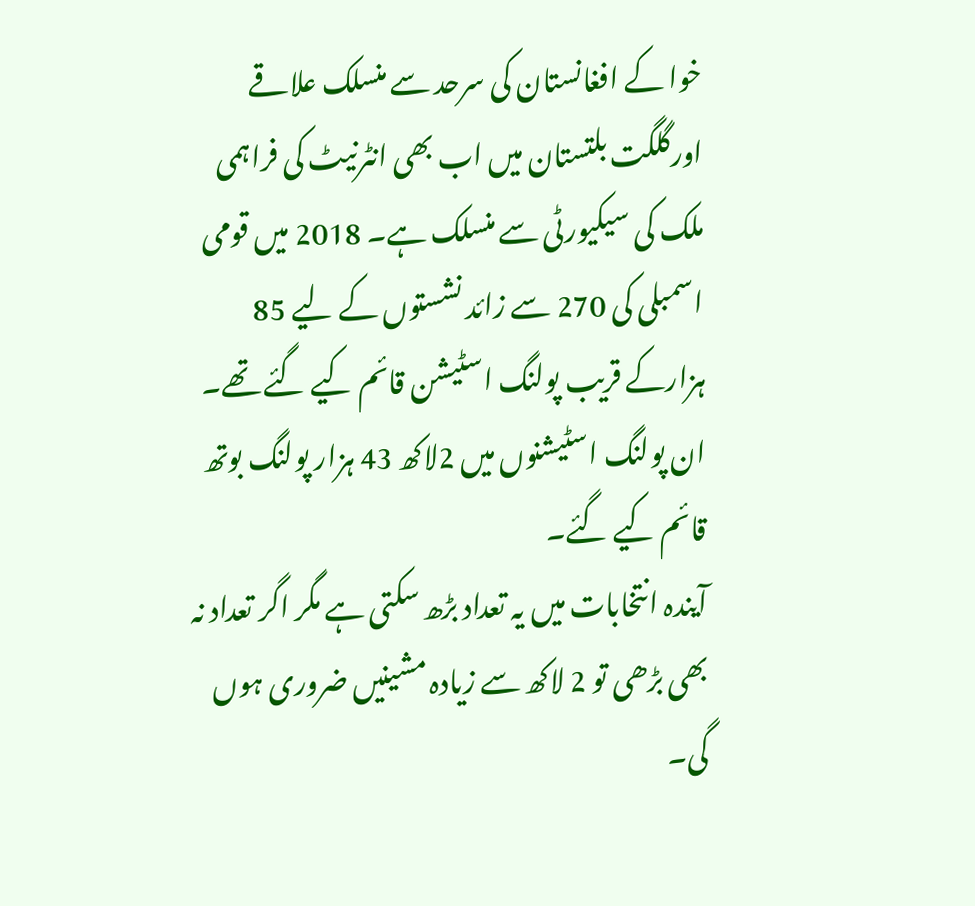خوا کے افغانستان کی سرحد سے منسلک علاقے اورگلگت بلتستان میں اب بھی انٹرنیٹ کی فراہمی ملک کی سیکیورٹی سے منسلک ہے۔ 2018 میں قومی اسمبلی کی 270 سے زائد نشستوں کے لیے 85 ہزارکے قریب پولنگ اسٹیشن قائم کیے گئے تھے۔ ان پولنگ اسٹیشنوں میں 2لاکھ 43 ہزار پولنگ بوتھ قائم کیے گئے۔
آیندہ انتخابات میں یہ تعداد بڑھ سکتی ہے مگر اگر تعداد نہ بھی بڑھی تو 2 لاکھ سے زیادہ مشینیں ضروری ہوں گی۔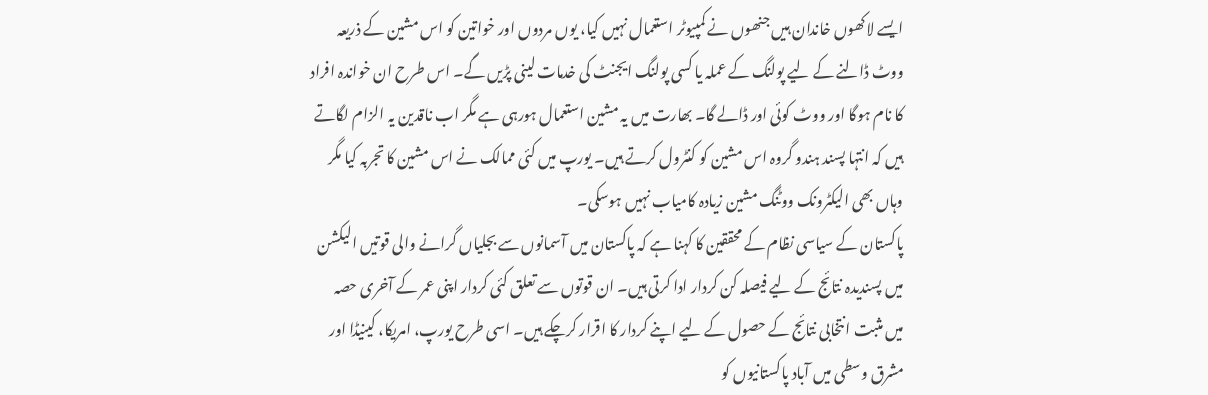ایسے لاکھوں خاندان ہیں جنھوں نے کمپیوٹر استعمال نہیں کیا، یوں مردوں اور خواتین کو اس مشین کے ذریعہ ووٹ ڈالنے کے لیے پولنگ کے عملہ یا کسی پولنگ ایجنٹ کی خدمات لینی پڑیں گے۔ اس طرح ان خواندہ افراد کا نام ہوگا اور ووٹ کوئی اور ڈالے گا۔ بھارت میں یہ مشین استعمال ہورہی ہے مگر اب ناقدین یہ الزام لگاتے ہیں کہ انتہا پسند ہندو گروہ اس مشین کو کنٹرول کرتے ہیں۔ یورپ میں کئی ممالک نے اس مشین کا تجربہ کیا مگر وہاں بھی الیکٹرونک ووٹنگ مشین زیادہ کامیاب نہیں ہوسکی۔
پاکستان کے سیاسی نظام کے محققین کا کہنا ہے کہ پاکستان میں آسمانوں سے بجلیاں گرانے والی قوتیں الیکشن میں پسندیدہ نتائج کے لیے فیصلہ کن کردار ادا کرتی ہیں۔ ان قوتوں سے تعلق کئی کردار اپنی عمر کے آخری حصہ میں مثبت انتخابی نتائج کے حصول کے لیے اپنے کردار کا اقرار کرچکے ہیں۔ اسی طرح یورپ، امریکا، کینیڈا اور مشرق وسطی میں آباد پاکستانیوں کو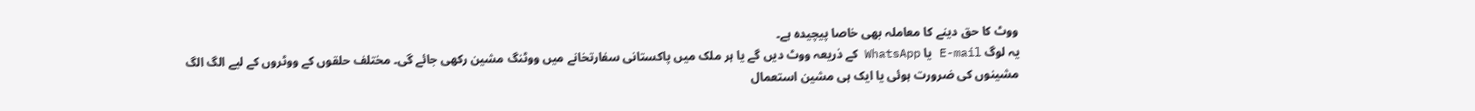ووٹ کا حق دینے کا معاملہ بھی خاصا پیچیدہ ہے۔
یہ لوگ E-mail یا WhatsApp کے ذریعہ ووٹ دیں گے یا ہر ملک میں پاکستانی سفارتخانے میں ووٹنگ مشین رکھی جائے گی۔ مختلف حلقوں کے ووٹروں کے لیے الگ الگ مشینوں کی ضرورت ہوئی یا ایک ہی مشین استعمال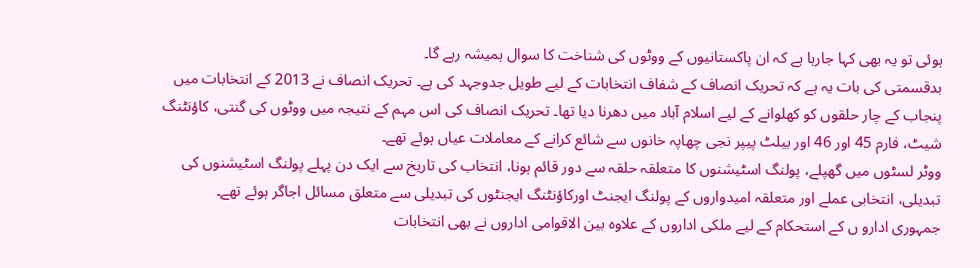ہوئی تو یہ بھی کہا جارہا ہے کہ ان پاکستانیوں کے ووٹوں کی شناخت کا سوال ہمیشہ رہے گا۔
بدقسمتی کی بات یہ ہے کہ تحریک انصاف کے شفاف انتخابات کے لیے طویل جدوجہد کی ہے۔ تحریک انصاف نے 2013 کے انتخابات میں پنجاب کے چار حلقوں کو کھلوانے کے لیے اسلام آباد میں دھرنا دیا تھا۔ تحریک انصاف کی اس مہم کے نتیجہ میں ووٹوں کی گنتی، کاؤنٹنگ شیٹ، فارم 45 اور 46 اور بیلٹ پیپر نجی چھاپہ خانوں سے شائع کرانے کے معاملات عیاں ہوئے تھے۔
ووٹر لسٹوں میں گھپلے، پولنگ اسٹیشنوں کا متعلقہ حلقہ سے دور قائم ہونا، انتخاب کی تاریخ سے ایک دن پہلے پولنگ اسٹیشنوں کی تبدیلی، انتخابی عملے اور متعلقہ امیدواروں کے پولنگ ایجنٹ اورکاؤنٹنگ ایجنٹوں کی تبدیلی سے متعلق مسائل اجاگر ہوئے تھے۔
جمہوری ادارو ں کے استحکام کے لیے ملکی اداروں کے علاوہ بین الاقوامی اداروں نے بھی انتخابات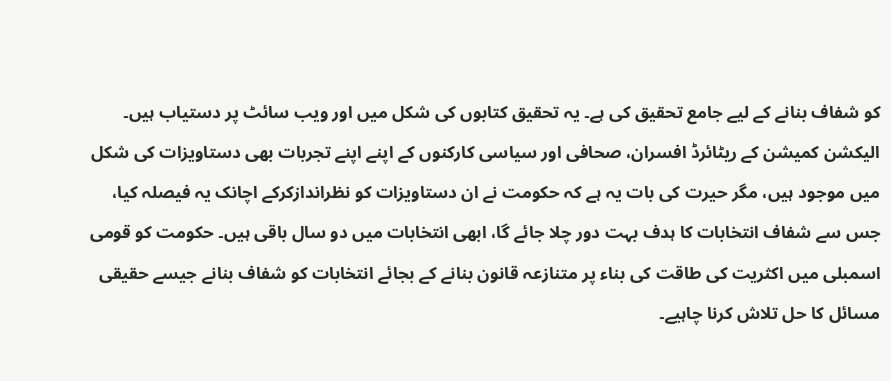کو شفاف بنانے کے لیے جامع تحقیق کی ہے۔ یہ تحقیق کتابوں کی شکل میں اور ویب سائٹ پر دستیاب ہیں۔ الیکشن کمیشن کے ریٹائرڈ افسران، صحافی اور سیاسی کارکنوں کے اپنے اپنے تجربات بھی دستاویزات کی شکل میں موجود ہیں، مگر حیرت کی بات یہ ہے کہ حکومت نے ان دستاویزات کو نظراندازکرکے اچانک یہ فیصلہ کیا، جس سے شفاف انتخابات کا ہدف بہت دور چلا جائے گا، ابھی انتخابات میں دو سال باقی ہیں۔ حکومت کو قومی اسمبلی میں اکثریت کی طاقت کی بناء پر متنازعہ قانون بنانے کے بجائے انتخابات کو شفاف بنانے جیسے حقیقی مسائل کا حل تلاش کرنا چاہیے۔